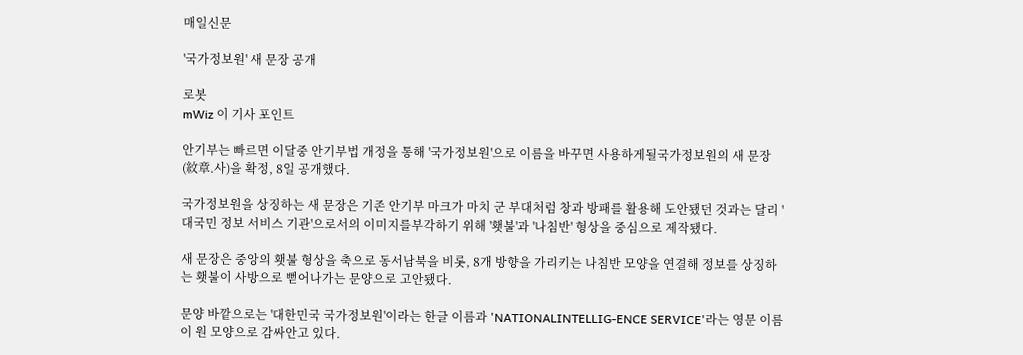매일신문

'국가정보원' 새 문장 공개

로봇
mWiz 이 기사 포인트

안기부는 빠르면 이달중 안기부법 개정을 통해 '국가정보원'으로 이름을 바꾸면 사용하게될국가정보원의 새 문장(紋章.사)을 확정, 8일 공개했다.

국가정보원을 상징하는 새 문장은 기존 안기부 마크가 마치 군 부대처럼 창과 방패를 활용해 도안됐던 것과는 달리 '대국민 정보 서비스 기관'으로서의 이미지를부각하기 위해 '횃불'과 '나침반' 형상을 중심으로 제작됐다.

새 문장은 중앙의 횃불 형상을 축으로 동서남북을 비롯, 8개 방향을 가리키는 나침반 모양을 연결해 정보를 상징하는 횃불이 사방으로 뻗어나가는 문양으로 고안됐다.

문양 바깥으로는 '대한민국 국가정보원'이라는 한글 이름과 'NATIONALINTELLIG-ENCE SERVICE'라는 영문 이름이 원 모양으로 감싸안고 있다.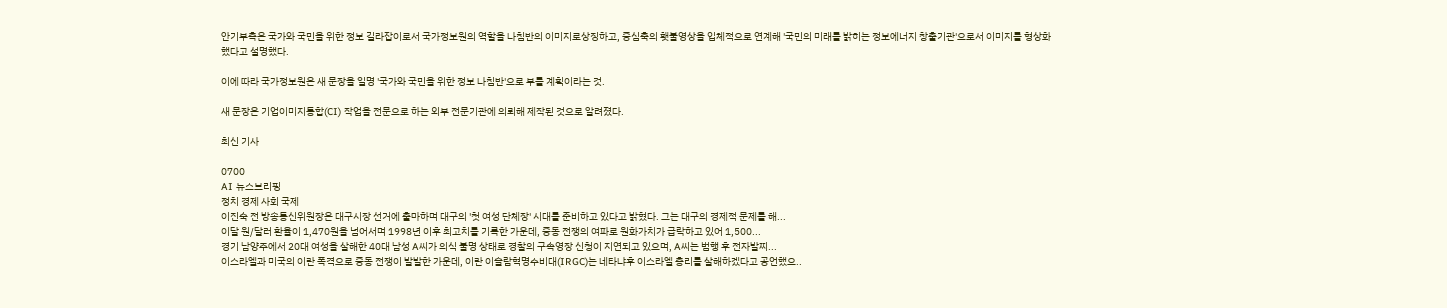안기부측은 국가와 국민을 위한 정보 길라잡이로서 국가정보원의 역할을 나침반의 이미지로상징하고, 중심축의 횃불영상을 입체적으로 연계해 '국민의 미래를 밝히는 정보에너지 창출기관'으로서 이미지를 형상화했다고 설명했다.

이에 따라 국가정보원은 새 문장을 일명 '국가와 국민을 위한 정보 나침반'으로 부를 계획이라는 것.

새 문장은 기업이미지통합(CI) 작업을 전문으로 하는 외부 전문기관에 의뢰해 제작된 것으로 알려졌다.

최신 기사

0700
AI 뉴스브리핑
정치 경제 사회 국제
이진숙 전 방송통신위원장은 대구시장 선거에 출마하며 대구의 '첫 여성 단체장' 시대를 준비하고 있다고 밝혔다. 그는 대구의 경제적 문제를 해...
이달 원/달러 환율이 1,470원을 넘어서며 1998년 이후 최고치를 기록한 가운데, 중동 전쟁의 여파로 원화가치가 급락하고 있어 1,500...
경기 남양주에서 20대 여성을 살해한 40대 남성 A씨가 의식 불명 상태로 경찰의 구속영장 신청이 지연되고 있으며, A씨는 범행 후 전자발찌...
이스라엘과 미국의 이란 폭격으로 중동 전쟁이 발발한 가운데, 이란 이슬람혁명수비대(IRGC)는 네타냐후 이스라엘 총리를 살해하겠다고 공언했으..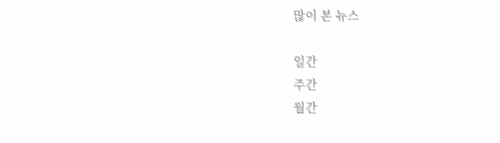많이 본 뉴스

일간
주간
월간